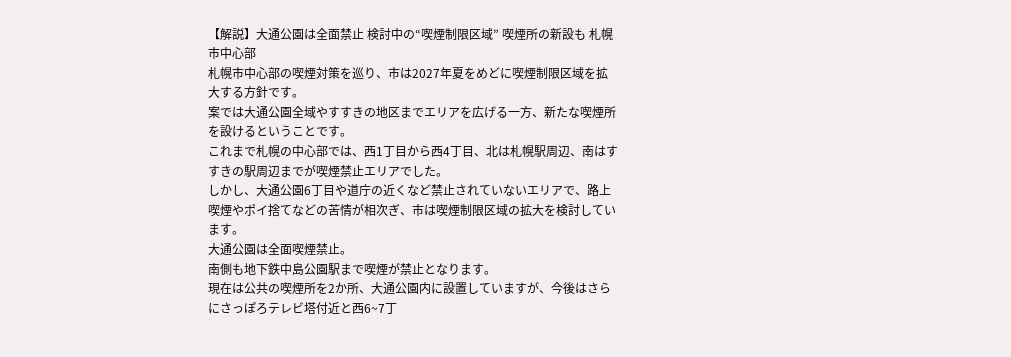【解説】大通公園は全面禁止 検討中の“喫煙制限区域” 喫煙所の新設も 札幌市中心部
札幌市中心部の喫煙対策を巡り、市は2027年夏をめどに喫煙制限区域を拡大する方針です。
案では大通公園全域やすすきの地区までエリアを広げる一方、新たな喫煙所を設けるということです。
これまで札幌の中心部では、西1丁目から西4丁目、北は札幌駅周辺、南はすすきの駅周辺までが喫煙禁止エリアでした。
しかし、大通公園6丁目や道庁の近くなど禁止されていないエリアで、路上喫煙やポイ捨てなどの苦情が相次ぎ、市は喫煙制限区域の拡大を検討しています。
大通公園は全面喫煙禁止。
南側も地下鉄中島公園駅まで喫煙が禁止となります。
現在は公共の喫煙所を2か所、大通公園内に設置していますが、今後はさらにさっぽろテレビ塔付近と西6~7丁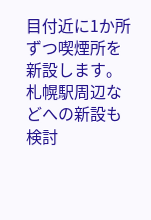目付近に1か所ずつ喫煙所を新設します。
札幌駅周辺などへの新設も検討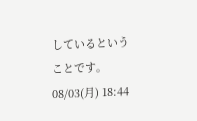しているということです。
08/03(月) 18:44